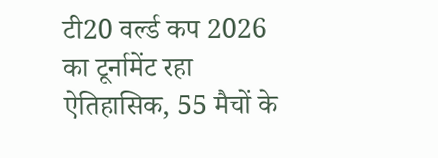टी20 वर्ल्ड कप 2026 का टूर्नामेंट रहा ऐतिहासिक, 55 मैचों के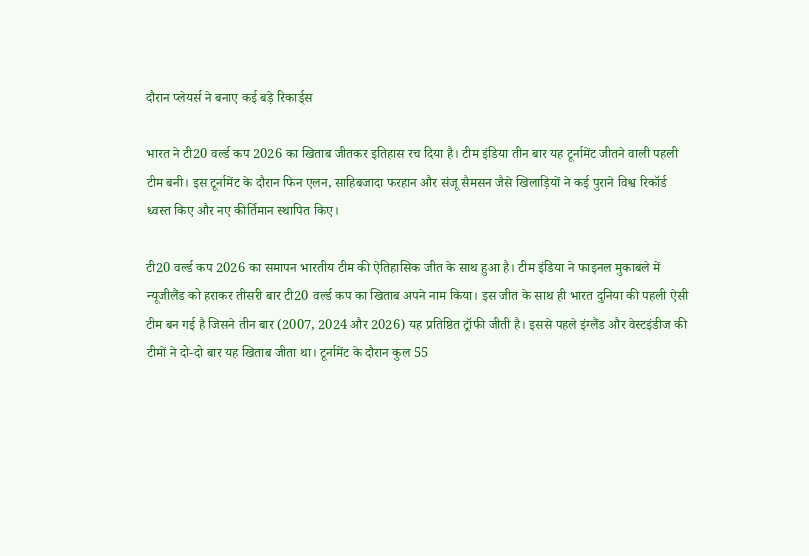दौरान प्लेयर्स ने बनाए कई बड़े रिकार्ड्स

भारत ने टी20 वर्ल्ड कप 2026 का खिताब जीतकर इतिहास रच दिया है। टीम इंडिया तीन बार यह टूर्नामेंट जीतने वाली पहली टीम बनी। इस टूर्नामेंट के दौरान फिन एलन, साहिबजादा फरहान और संजू सैमसन जैसे खिलाड़ियों ने कई पुराने विश्व रिकॉर्ड ध्वस्त किए और नए कीर्तिमान स्थापित किए।

टी20 वर्ल्ड कप 2026 का समापन भारतीय टीम की ऐतिहासिक जीत के साथ हुआ है। टीम इंडिया ने फाइनल मुकाबले में न्यूजीलैंड को हराकर तीसरी बार टी20 वर्ल्ड कप का खिताब अपने नाम किया। इस जीत के साथ ही भारत दुनिया की पहली ऐसी टीम बन गई है जिसने तीन बार (2007, 2024 और 2026) यह प्रतिष्ठित ट्रॉफी जीती है। इससे पहले इंग्लैंड और वेस्टइंडीज की टीमों ने दो-दो बार यह खिताब जीता था। टूर्नामेंट के दौरान कुल 55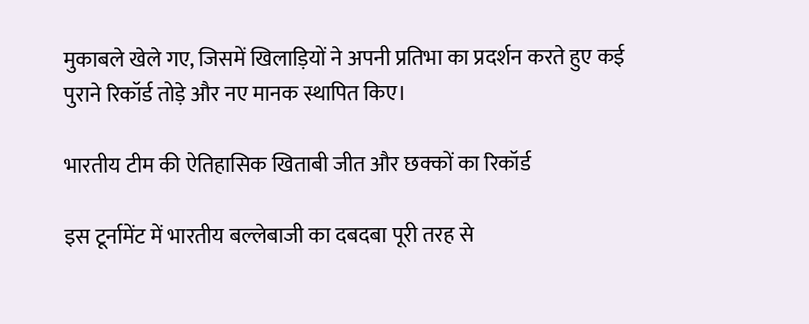मुकाबले खेले गए, जिसमें खिलाड़ियों ने अपनी प्रतिभा का प्रदर्शन करते हुए कई पुराने रिकॉर्ड तोड़े और नए मानक स्थापित किए।

भारतीय टीम की ऐतिहासिक खिताबी जीत और छक्कों का रिकॉर्ड

इस टूर्नामेंट में भारतीय बल्लेबाजी का दबदबा पूरी तरह से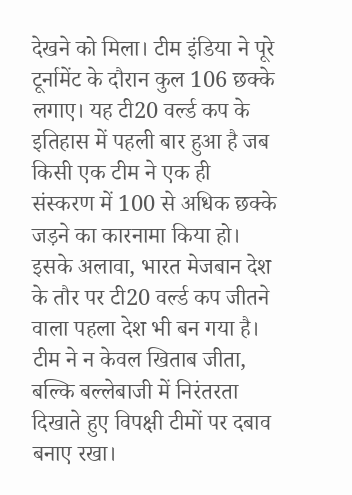देखने को मिला। टीम इंडिया ने पूरे टूर्नामेंट के दौरान कुल 106 छक्के लगाए। यह टी20 वर्ल्ड कप के इतिहास में पहली बार हुआ है जब किसी एक टीम ने एक ही संस्करण में 100 से अधिक छक्के जड़ने का कारनामा किया हो। इसके अलावा, भारत मेजबान देश के तौर पर टी20 वर्ल्ड कप जीतने वाला पहला देश भी बन गया है। टीम ने न केवल खिताब जीता, बल्कि बल्लेबाजी में निरंतरता दिखाते हुए विपक्षी टीमों पर दबाव बनाए रखा।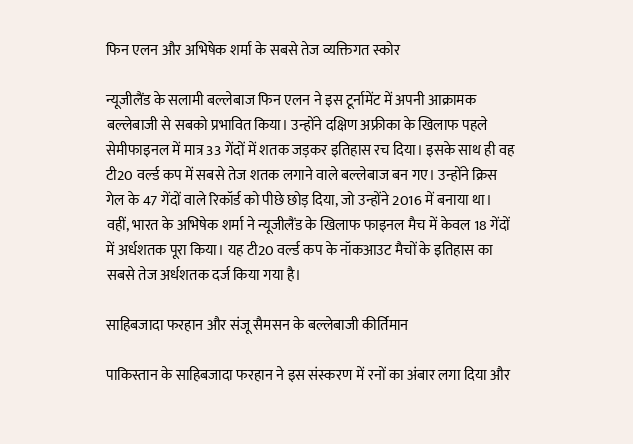फिन एलन और अभिषेक शर्मा के सबसे तेज व्यक्तिगत स्कोर

न्यूजीलैंड के सलामी बल्लेबाज फिन एलन ने इस टूर्नामेंट में अपनी आक्रामक बल्लेबाजी से सबको प्रभावित किया। उन्होंने दक्षिण अफ्रीका के खिलाफ पहले सेमीफाइनल में मात्र 33 गेंदों में शतक जड़कर इतिहास रच दिया। इसके साथ ही वह टी20 वर्ल्ड कप में सबसे तेज शतक लगाने वाले बल्लेबाज बन गए। उन्होंने क्रिस गेल के 47 गेंदों वाले रिकॉर्ड को पीछे छोड़ दिया, जो उन्होंने 2016 में बनाया था। वहीं, भारत के अभिषेक शर्मा ने न्यूजीलैंड के खिलाफ फाइनल मैच में केवल 18 गेंदों में अर्धशतक पूरा किया। यह टी20 वर्ल्ड कप के नॉकआउट मैचों के इतिहास का सबसे तेज अर्धशतक दर्ज किया गया है।

साहिबजादा फरहान और संजू सैमसन के बल्लेबाजी कीर्तिमान

पाकिस्तान के साहिबजादा फरहान ने इस संस्करण में रनों का अंबार लगा दिया और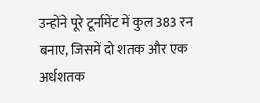उन्होंने पूरे टूर्नामेंट में कुल 383 रन बनाए, जिसमें दो शतक और एक अर्धशतक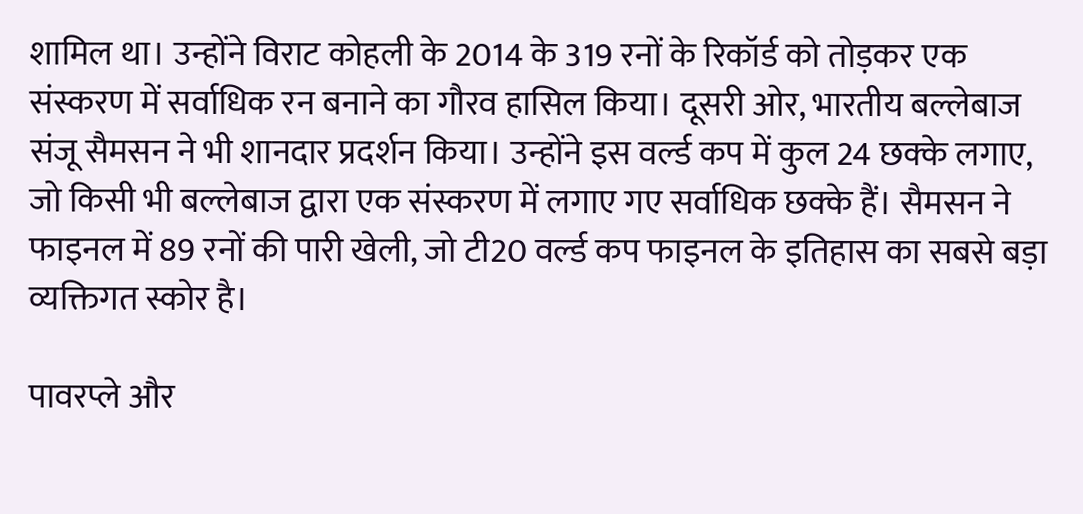शामिल था। उन्होंने विराट कोहली के 2014 के 319 रनों के रिकॉर्ड को तोड़कर एक संस्करण में सर्वाधिक रन बनाने का गौरव हासिल किया। दूसरी ओर, भारतीय बल्लेबाज संजू सैमसन ने भी शानदार प्रदर्शन किया। उन्होंने इस वर्ल्ड कप में कुल 24 छक्के लगाए, जो किसी भी बल्लेबाज द्वारा एक संस्करण में लगाए गए सर्वाधिक छक्के हैं। सैमसन ने फाइनल में 89 रनों की पारी खेली, जो टी20 वर्ल्ड कप फाइनल के इतिहास का सबसे बड़ा व्यक्तिगत स्कोर है।

पावरप्ले और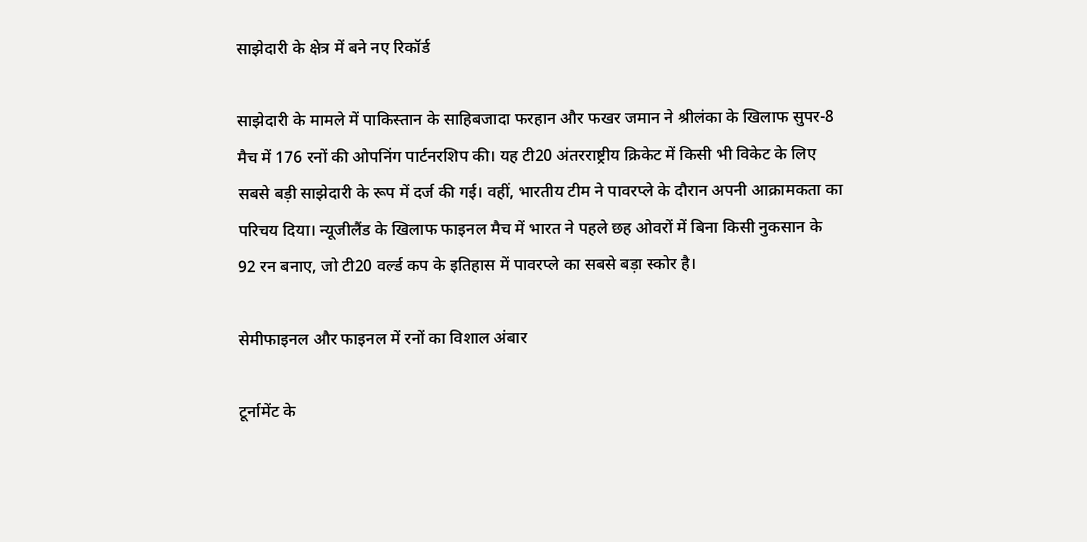साझेदारी के क्षेत्र में बने नए रिकॉर्ड

साझेदारी के मामले में पाकिस्तान के साहिबजादा फरहान और फखर जमान ने श्रीलंका के खिलाफ सुपर-8 मैच में 176 रनों की ओपनिंग पार्टनरशिप की। यह टी20 अंतरराष्ट्रीय क्रिकेट में किसी भी विकेट के लिए सबसे बड़ी साझेदारी के रूप में दर्ज की गई। वहीं, भारतीय टीम ने पावरप्ले के दौरान अपनी आक्रामकता का परिचय दिया। न्यूजीलैंड के खिलाफ फाइनल मैच में भारत ने पहले छह ओवरों में बिना किसी नुकसान के 92 रन बनाए, जो टी20 वर्ल्ड कप के इतिहास में पावरप्ले का सबसे बड़ा स्कोर है।

सेमीफाइनल और फाइनल में रनों का विशाल अंबार

टूर्नामेंट के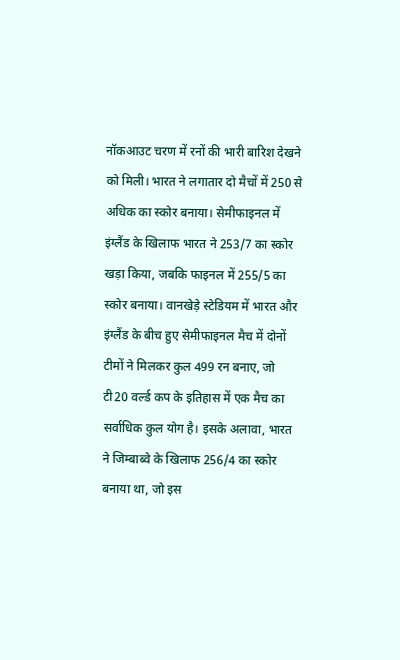नॉकआउट चरण में रनों की भारी बारिश देखने को मिली। भारत ने लगातार दो मैचों में 250 से अधिक का स्कोर बनाया। सेमीफाइनल में इंग्लैंड के खिलाफ भारत ने 253/7 का स्कोर खड़ा किया, जबकि फाइनल में 255/5 का स्कोर बनाया। वानखेड़े स्टेडियम में भारत और इंग्लैंड के बीच हुए सेमीफाइनल मैच में दोनों टीमों ने मिलकर कुल 499 रन बनाए, जो टी20 वर्ल्ड कप के इतिहास में एक मैच का सर्वाधिक कुल योग है। इसके अलावा, भारत ने जिम्बाब्वे के खिलाफ 256/4 का स्कोर बनाया था, जो इस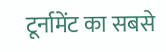टूर्नामेंट का सबसे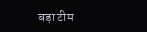बड़ा टीम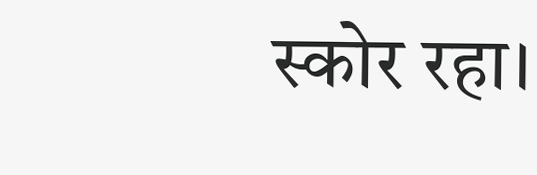स्कोर रहा।